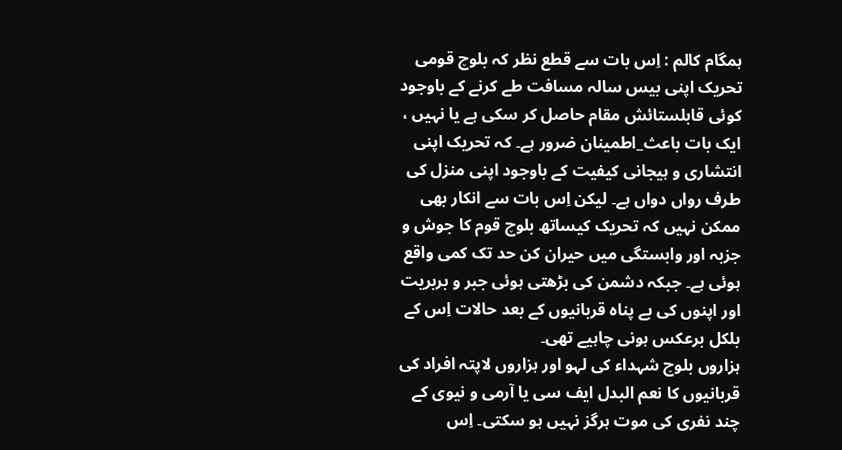ہمگام کالم : اِس بات سے قطع نظر کہ بلوچ قومی تحریک اپنی بیس سالہ مسافت طے کرنے کے باوجود کوئی قابلستائش مقام حاصل کر سکی ہے یا نہیں ، ایک بات باعث_اطمینان ضرور ہے۔ کہ تحریک اپنی انتشاری و ہیجانی کیفیت کے باوجود اپنی منزل کی طرف رواں دواں ہے۔ لیکن اِس بات سے انکار بھی ممکن نہیں کہ تحریک کیساتھ بلوچ قوم کا جوش و جزبہ اور وابستگی میں حیران کن حد تک کمی واقع ہوئی ہے۔ جبکہ دشمن کی بڑھتی ہوئی جبر و بربریت اور اپنوں کی بے پناہ قربانیوں کے بعد حالات اِس کے بلکل برعکس ہونی چاہیے تھی۔
ہزاروں بلوچ شہداء کی لہو اور ہزاروں لاپتہ افراد کی قربانیوں کا نعم البدل ایف سی یا آرمی و نیوی کے چند نفری کی موت ہرگز نہیں ہو سکتی۔ اِس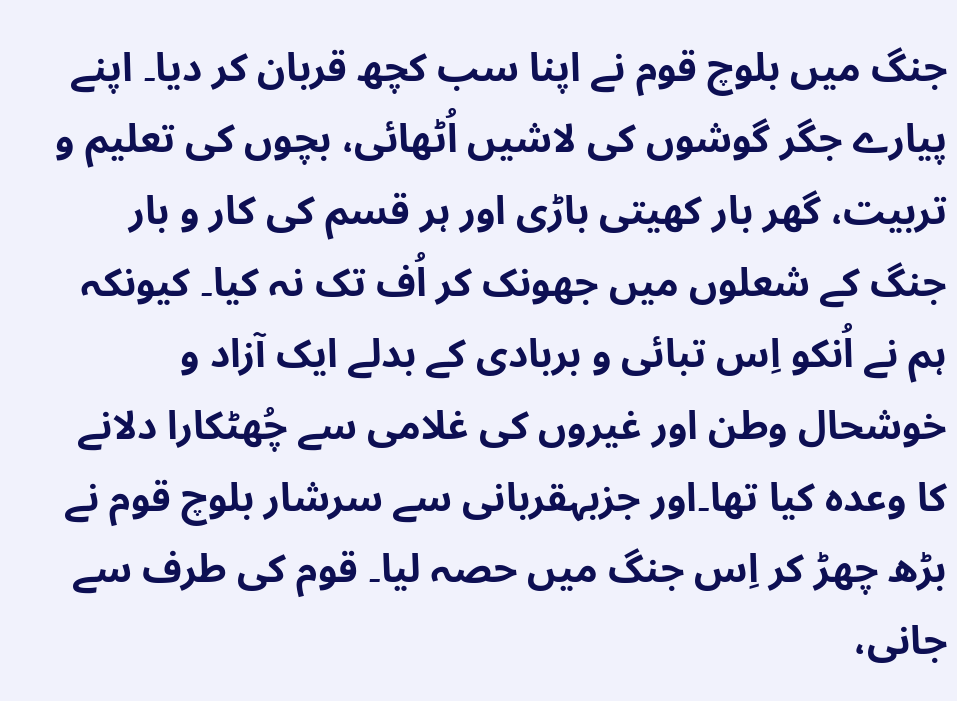جنگ میں بلوچ قوم نے اپنا سب کچھ قربان کر دیا۔ اپنے پیارے جگر گوشوں کی لاشیں اُٹھائی، بچوں کی تعلیم و تربیت، گھر بار کھیتی باڑی اور ہر قسم کی کار و بار جنگ کے شعلوں میں جھونک کر اُف تک نہ کیا۔ کیونکہ ہم نے اُنکو اِس تبائی و بربادی کے بدلے ایک آزاد و خوشحال وطن اور غیروں کی غلامی سے چُھٹکارا دلانے کا وعدہ کیا تھا۔اور جزبہقربانی سے سرشار بلوچ قوم نے بڑھ چھڑ کر اِس جنگ میں حصہ لیا۔ قوم کی طرف سے جانی،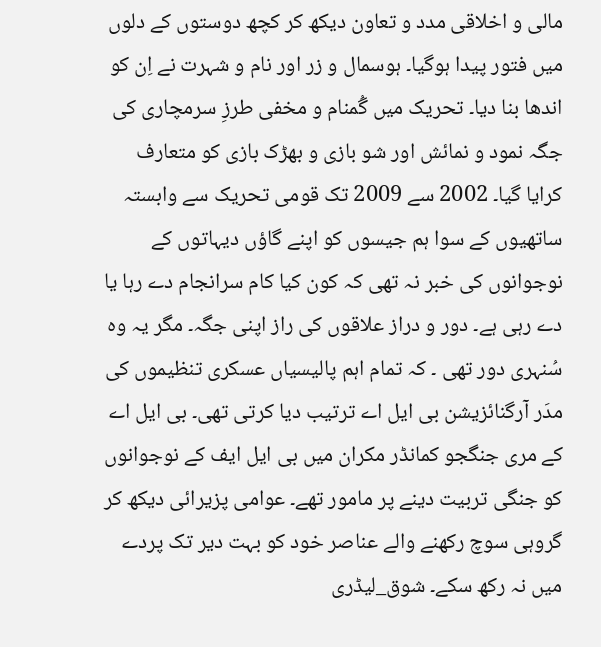مالی و اخلاقی مدد و تعاون دیکھ کر کچھ دوستوں کے دلوں میں فتور پیدا ہوگیا۔ ہوسمال و زر اور نام و شہرت نے اِن کو اندھا بنا دیا۔ تحریک میں گُمنام و مخفی طرزِ سرمچاری کی جگہ نمود و نمائش اور شو بازی و بھڑک بازی کو متعارف کرایا گیا۔ 2002 سے 2009 تک قومی تحریک سے وابستہ ساتھیوں کے سوا ہم جیسوں کو اپنے گاؤں دیہاتوں کے نوجوانوں کی خبر نہ تھی کہ کون کیا کام سرانجام دے رہا یا دے رہی ہے۔ دور و دراز علاقوں کی راز اپنی جگہ۔ مگر یہ وہ سُنہری دور تھی ۔ کہ تمام اہم پالیسیاں عسکری تنظیموں کی مدَر آرگنائزیشن بی ایل اے ترتیب دیا کرتی تھی۔ بی ایل اے کے مری جنگجو کمانڈر مکران میں بی ایل ایف کے نوجوانوں کو جنگی تربیت دینے پر مامور تھے۔ عوامی پزیرائی دیکھ کر گروہی سوچ رکھنے والے عناصر خود کو بہت دیر تک پردے میں نہ رکھ سکے۔ شوق_لیڈری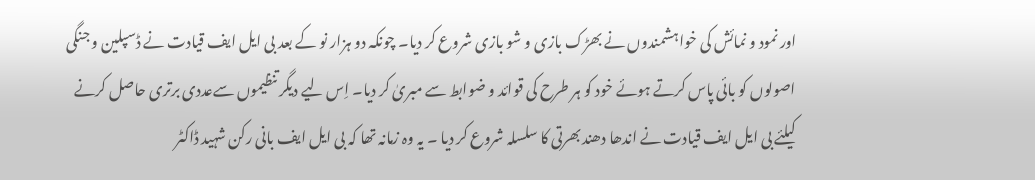اور نمود و نمائش کی خواہشمندوں نے بھڑک بازی و شو بازی شروع کر دیا۔ چونکہ دو ہزار نو کے بعد بی ایل ایف قیادت نے ڈسپلین و جنگی اصولوں کو بائی پاس کرتے ہوئے خود کو ہر طرح کی قوائد و ضوابط سے مبریٰ کر دیا۔ اِس لیے دیگر تنظیموں سےعددی برتری حاصل کرنے کیلئے بی ایل ایف قیادت نے اندھا دھند بھرتی کا سلسلہ شروع کر دیا ۔ یہ وہ زمانہ تھا کہ بی ایل ایف بانی رکن شہید ڈاکٹر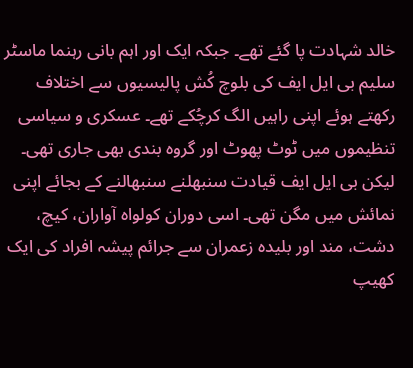خالد شہادت پا گئے تھے۔ جبکہ ایک اور اہم بانی رہنما ماسٹر سلیم بی ایل ایف کی بلوچ کُش پالیسیوں سے اختلاف رکھتے ہوئے اپنی راہیں الگ کرچُکے تھے۔ عسکری و سیاسی تنظیموں میں ٹوٹ پھوٹ اور گروہ بندی بھی جاری تھی۔ لیکن بی ایل ایف قیادت سنبھلنے سنبھالنے کے بجائے اپنی نمائش میں مگن تھی۔ اسی دوران کولواہ آواران، کیچ، دشت، مند اور بلیدہ زعمران سے جرائم پیشہ افراد کی ایک کھیپ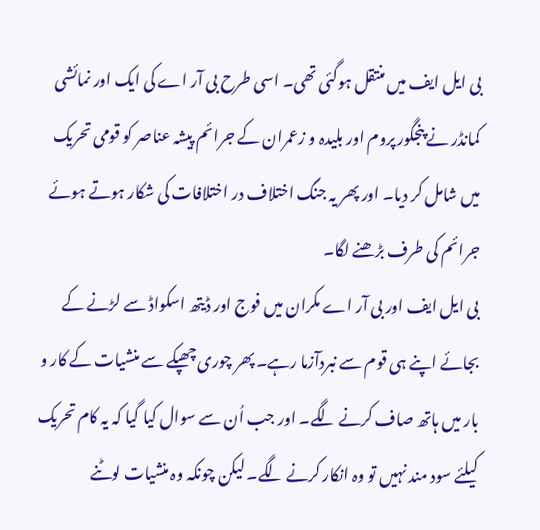بی ایل ایف میں منتقل ہوگئی تھی۔ اسی طرح بی آر اے کی ایک اور نمائشی کمانڈر نے پنجگور پروم اور بلیدہ و زعمران کے جرائم پیشہ عناصر کو قومی تحریک میں شامل کر دیا۔ اور پھر یہ جنگ اختلاف در اختلافات کی شکار ہوتے ہوئے جرائم کی طرف بڑھنے لگا۔
بی ایل ایف اور بی آر اے مکران میں فوج اور ڈیتھ اسکواڈ سے لڑنے کے بجائے اپنے ہی قوم سے نبردآزما رہے۔ پھر چوری چھپکے سے منشیات کے کار و بار میں ہاتھ صاف کرنے لگے۔ اور جب اُن سے سوال کیا گیا کہ یہ کام تحریک کیلئے سود مند نہیں تو وہ انکار کرنے لگے۔ لیکن چونکہ وہ منشیات لوٹنے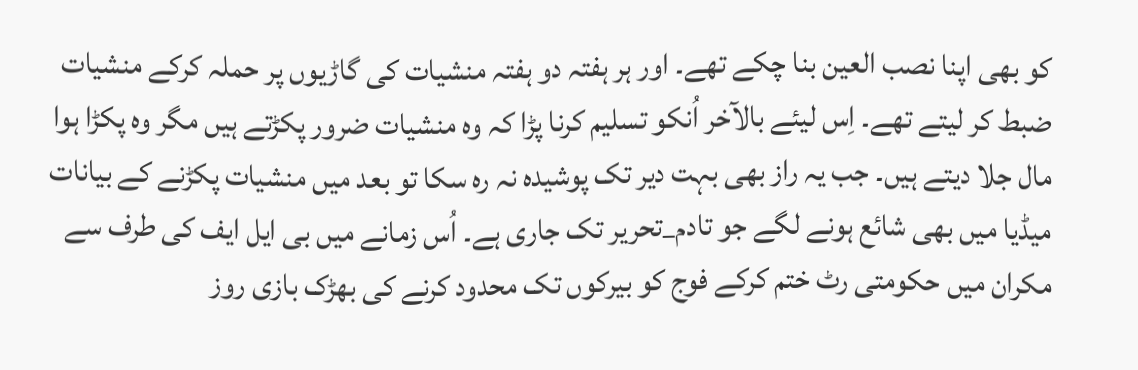کو بھی اپنا نصب العین بنا چکے تھے۔ اور ہر ہفتہ دو ہفتہ منشیات کی گاڑیوں پر حملہ کرکے منشیات ضبط کر لیتے تھے۔ اِس لیئے بالآخر اُنکو تسلیم کرنا پڑا کہ وہ منشیات ضرور پکڑتے ہیں مگر وہ پکڑا ہوا مال جلا دیتے ہیں۔ جب یہ راز بھی بہت دیر تک پوشیدہ نہ رہ سکا تو بعد میں منشیات پکڑنے کے بیانات میڈیا میں بھی شائع ہونے لگے جو تادم_تحریر تک جاری ہے۔ اُس زمانے میں بی ایل ایف کی طرف سے مکران میں حکومتی رٹ ختم کرکے فوج کو بیرکوں تک محدود کرنے کی بھڑک بازی روز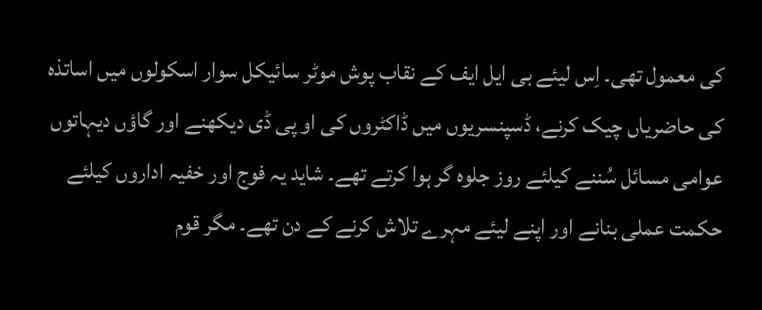کی معمول تھی۔ اِس لیئے بی ایل ایف کے نقاب پوش موٹر سائیکل سوار اسکولوں میں اساتذہ کی حاضریاں چیک کرنے، ڈسپنسریوں میں ڈاکٹروں کی او پی ڈی دیکھنے اور گاؤں دیہاتوں عوامی مسائل سُننے کیلئے روز جلوہ گر ہوا کرتے تھے۔ شاید یہ فوج اور خفیہ اداروں کیلئے حکمت عملی بنانے اور اپنے لیئے مہرے تلاش کرنے کے دن تھے۔ مگر قوم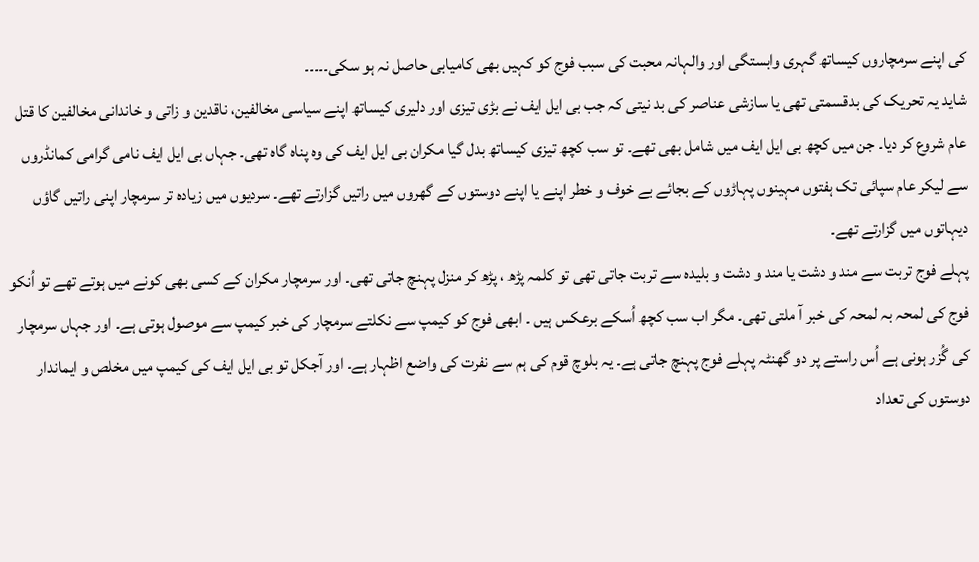کی اپنے سرمچاروں کیساتھ گہری وابستگی اور والہانہ محبت کی سبب فوج کو کہیں بھی کامیابی حاصل نہ ہو سکی۔۔۔۔۔
شاید یہ تحریک کی بدقسمتی تھی یا سازشی عناصر کی بد نیتی کہ جب بی ایل ایف نے بڑی تیزی اور دلیری کیساتھ اپنے سیاسی مخالفین، ناقدین و زاتی و خاندانی مخالفین کا قتل عام شروع کر دیا۔ جن میں کچھ بی ایل ایف میں شامل بھی تھے۔ تو سب کچھ تیزی کیساتھ بدل گیا مکران بی ایل ایف کی وہ پناہ گاہ تھی۔ جہاں بی ایل ایف نامی گرامی کمانڈروں سے لیکر عام سپائی تک ہفتوں مہینوں پہاڑوں کے بجائے بے خوف و خطر اپنے یا اپنے دوستوں کے گھروں میں راتیں گزارتے تھے۔ سردیوں میں زیادہ تر سرمچار اپنی راتیں گاؤں دیہاتوں میں گزارتے تھے۔
پہلے فوج تربت سے مند و دشت یا مند و دشت و بلیدہ سے تربت جاتی تھی تو کلمہ پڑھ ، پڑھ کر منزل پہنچ جاتی تھی۔ اور سرمچار مکران کے کسی بھی کونے میں ہوتے تھے تو اُنکو فوج کی لمحہ بہ لمحہ کی خبر آ ملتی تھی۔ مگر اب سب کچھ اُسکے برعکس ہیں ۔ ابھی فوج کو کیمپ سے نکلتے سرمچار کی خبر کیمپ سے موصول ہوتی ہے۔ اور جہاں سرمچار کی گُزر ہونی ہے اُس راستے پر دو گھنٹہ پہلے فوج پہنچ جاتی ہے۔ یہ بلوچ قوم کی ہم سے نفرت کی واضع اظہار ہے۔ اور آجکل تو بی ایل ایف کی کیمپ میں مخلص و ایماندار دوستوں کی تعداد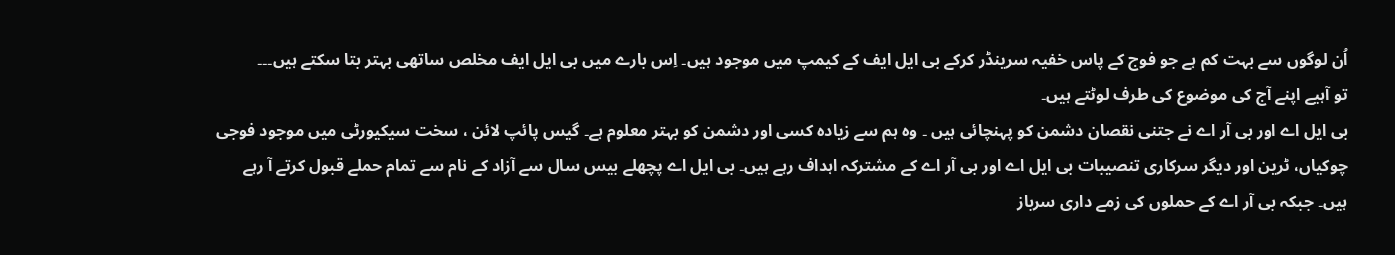اُن لوگوں سے بہت کم ہے جو فوج کے پاس خفیہ سرینڈر کرکے بی ایل ایف کے کیمپ میں موجود ہیں۔ اِس بارے میں بی ایل ایف مخلص ساتھی بہتر بتا سکتے ہیں۔۔۔
تو آہیے اپنے آج کی موضوع کی طرف لوٹتے ہیں۔
بی ایل اے اور بی آر اے نے جتنی نقصان دشمن کو پہنچائی ہیں ۔ وہ ہم سے زیادہ کسی اور دشمن کو بہتر معلوم ہے۔ گیس پائپ لائن ، سخت سیکیورٹی میں موجود فوجی چوکیاں، ٹرین اور دیگر سرکاری تنصیبات بی ایل اے اور بی آر اے کے مشترکہ اہداف رہے ہیں۔ بی ایل اے پچھلے بیس سال سے آزاد کے نام سے تمام حملے قبول کرتے آ رہے ہیں۔ جبکہ بی آر اے کے حملوں کی زمے داری سرباز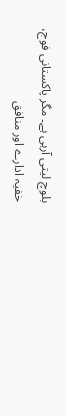بلوچ لیتی آرہی ہے۔ مگر پاکستانی فوج، خفیہ ادارے اور منافق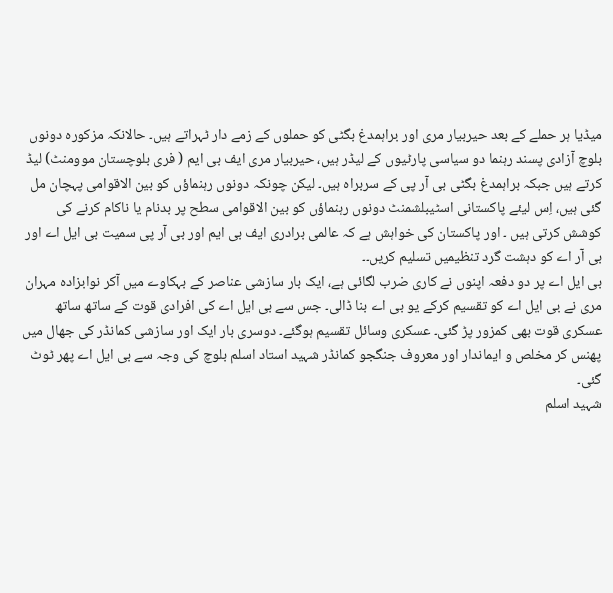میڈیا ہر حملے کے بعد حیربیار مری اور براہمدغ بگٹی کو حملوں کے زمے دار ٹہراتے ہیں۔ حالانکہ مزکورہ دونوں بلوچ آزادی پسند رہنما دو سیاسی پارٹیوں کے لیڈر ہیں، حیربیار مری ایف بی ایم ( فری بلوچستان موومنٹ) لیڈ کرتے ہیں جبکہ براہمدغ بگٹی بی آر پی کے سربراہ ہیں۔ لیکن چونکہ دونوں رہنماؤں کو بین الاقوامی پہچان مل گئی ہیں، اِس لیئے پاکستانی اسٹیبلشمنٹ دونوں رہنماؤں کو بین الاقوامی سطح پر بدنام یا ناکام کرنے کی کوشش کرتی ہیں ۔ اور پاکستان کی خواہش ہے کہ عالمی برادری ایف بی ایم اور بی آر پی سمیت بی ایل اے اور بی آر اے کو دہشت گرد تنظیمیں تسلیم کریں۔۔
بی ایل اے پر دو دفعہ اپنوں نے کاری ضرب لگائی ہے، ایک بار سازشی عناصر کے بہکاوے میں آکر نوابزادہ مہران مری نے بی ایل اے کو تقسیم کرکے یو بی اے بنا ڈالی۔ جس سے بی ایل اے کی افرادی قوت کے ساتھ ساتھ عسکری قوت بھی کمزور پڑ گئی۔ عسکری وسائل تقسیم ہوگئے۔ دوسری بار ایک اور سازشی کمانڈر کی جھال میں پھنس کر مخلص و ایماندار اور معروف جنگجو کمانڈر شہید استاد اسلم بلوچ کی وجہ سے بی ایل اے پھر ٹوٹ گئی۔
شہید اسلم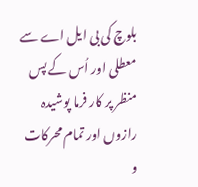بلوچ کی بی ایل اے سے معطلی اور اُس کے پس منظر پر کار فرما پوشیدہ رازوں اور تمام محرکات و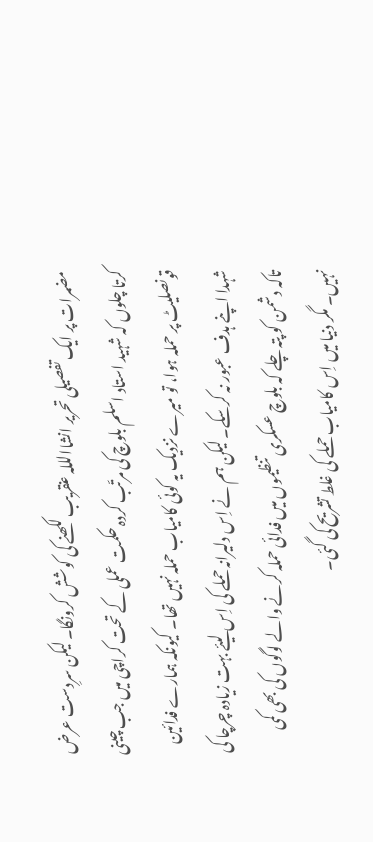مضمرات پر ایک تفصیلی تحریر انشاالللہ عنقریب لکھنے کی کوشش کرونگا۔ لیکن سرِدست عرض کرتا چلوں کہ شہید استاد اسلم بلوچ کی مرتّب کردہ حکمت عملی کے تحت کراچی میں جب چینی قونصلیٹ پر حملہ ہوا، تو میرے نزدیک یہ کوئی کامیاب حملہ نہیں تھا۔ کیونکہ ہمارے فدائین شہدا اپنے ہدف عبور نہ کرسکے۔ لیکن ہم نے اِس دلیرانہ حملے کی اِس لیئے بہت زیادہ چرچا کی تاکہ دشمن کو پتہ چلے کہ بلوچ عسکری تنظیموں میں فدائی حملہ کرنے والے لوگوں کی بھی کمی نہیں۔ مگر دنیا میں اِس کامیاب حملے کی غلط تشریح کی گئی۔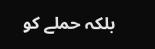بلکہ حملے کو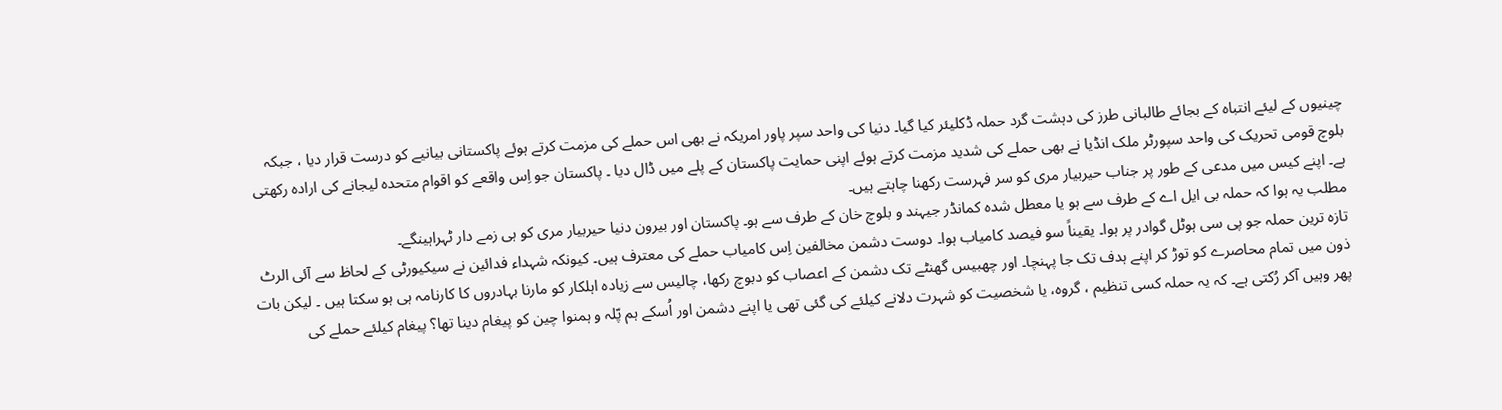چینیوں کے لیئے انتباہ کے بجائے طالبانی طرز کی دہشت گرد حملہ ڈکلیئر کیا گیا۔ دنیا کی واحد سپر پاور امریکہ نے بھی اس حملے کی مزمت کرتے ہوئے پاکستانی بیانیے کو درست قرار دیا ، جبکہ بلوچ قومی تحریک کی واحد سپورٹر ملک انڈیا نے بھی حملے کی شدید مزمت کرتے ہوئے اپنی حمایت پاکستان کے پلے میں ڈال دیا ۔ پاکستان جو اِس واقعے کو اقوام متحدہ لیجانے کی ارادہ رکھتی ہے۔ اپنے کیس میں مدعی کے طور پر جناب حیربیار مری کو سر فہرست رکھنا چاہتے ہیں۔
مطلب یہ ہوا کہ حملہ بی ایل اے کے طرف سے ہو یا معطل شدہ کمانڈر جیہند و بلوچ خان کے طرف سے ہو۔ پاکستان اور بیرون دنیا حیربیار مری کو ہی زمے دار ٹہراہینگے۔
تازہ ترین حملہ جو پی سی ہوٹل گوادر پر ہوا۔ یقیناً سو فیصد کامیاب ہوا۔ دوست دشمن مخالفین اِس کامیاب حملے کی معترف ہیں۔ کیونکہ شہداء فدائین نے سیکیورٹی کے لحاظ سے آئی الرٹ ذون میں تمام محاصرے کو توڑ کر اپنے ہدف تک جا پہنچا۔ اور چھبیس گھنٹے تک دشمن کے اعصاب کو دبوچ رکھا، چالیس سے زیادہ اہلکار کو مارنا بہادروں کا کارنامہ ہی ہو سکتا ہیں ۔ لیکن بات پھر وہیں آکر رُکتی ہے۔ کہ یہ حملہ کسی تنظیم ، گروہ، یا شخصیت کو شہرت دلانے کیلئے کی گئی تھی یا اپنے دشمن اور اُسکے ہم پّلہ و ہمنوا چین کو پیغام دینا تھا؟ پیغام کیلئے حملے کی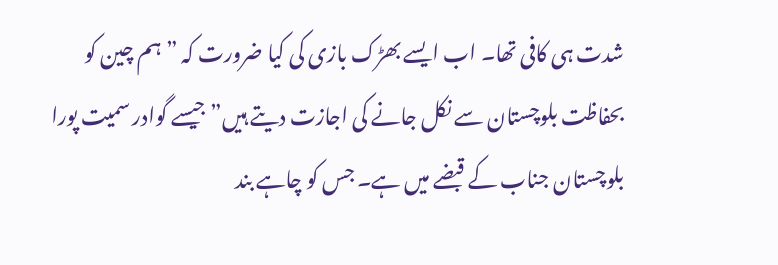شدت ہی کافی تھا۔ اب ایسے بھڑک بازی کی کیا ضرورت کہ ” ہم چین کو بحفاظت بلوچستان سے نکل جانے کی اجازت دیتے ہیں” جیسے گوادر سمیت پورا بلوچستان جناب کے قبضے میں ہے۔ جس کو چاہے بند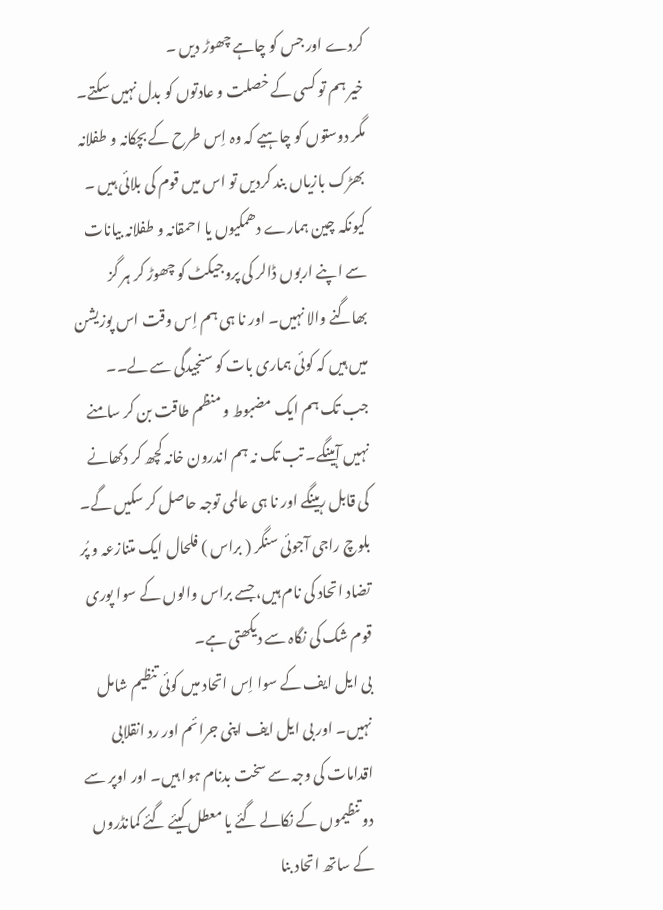کردے اور جس کو چاہے چھوڑ دیں ۔
خیر ہم تو کسی کے خصلت و عادتوں کو بدل نہیں سکتے۔ مگر دوستوں کو چاہیے کہ وہ اِس طرح کے بچکانہ و طفلانہ بھڑک بازیاں بند کردیں تو اس میں قوم کی بلائی ہیں ۔ کیونکہ چین ہمارے دھمکیوں یا احمقانہ و طفلانہ بیانات سے اپنے اربوں ڈالر کی پروجیکٹ کو چھوڑ کر ہر گز بھاگنے والا نہیں۔ اور نا ہی ہم اِس وقت اس پوزیشن میں ہیں کہ کوئی ہماری بات کو سنجیدگی سے لے۔۔
جب تک ہم ایک مضبوط و منظم طاقت بن کر سامنے نہیں آہینگے۔ تب تک نہ ہم اندرون خانہ کچھ کر دکھانے کی قابل رہینگے اور نا ہی عالمی توجہ حاصل کر سکیں گے۔
بلوچ راجی آجوئی سنگر ( براس ) فلحال ایک متنازعہ و پُر تضاد اتحاد کی نام ہیں، جسے براس والوں کے سوا پوری قوم شک کی نگاہ سے دیکھتی ہے۔
بی ایل ایف کے سوا اِس اتحاد میں کوئی تنظیم شامل نہیں۔ اور بی ایل ایف اپنی جرائم اور رد انقلابی اقدامات کی وجہ سے سخت بدنام ہوا ہیں۔ اور اوپر سے دو تنظیموں کے نکالے گئے یا معطل کیئے گئے کمانڈروں کے ساتھ اتحاد بنا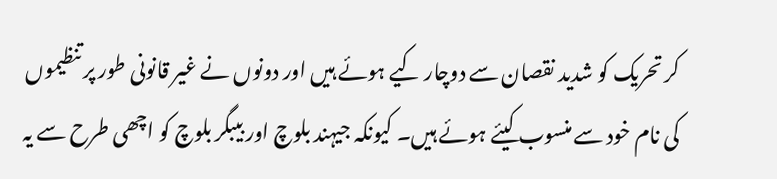کر تحریک کو شدید نقصان سے دوچار کیے ہوئے ہیں اور دونوں نے غیر قانونی طور پر تنظیموں کی نام خود سے منسوب کیئے ہوئے ہیں۔ کیونکہ جیہند بلوچ اور بیبگر بلوچ کو اچھی طرح سے یہ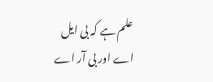علم ہے کہ بی ایل اے اور بی آر اے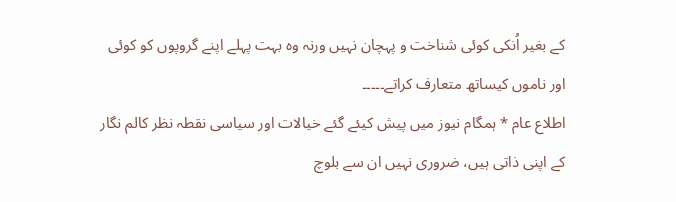کے بغیر اُنکی کوئی شناخت و پہچان نہیں ورنہ وہ بہت پہلے اپنے گروپوں کو کوئی اور ناموں کیساتھ متعارف کراتے۔۔۔۔۔
اطلاع عام * ہمگام نیوز میں پیش کیئے گئے خیالات اور سیاسی نقطہ نظر کالم نگار کے اپنی ذاتی ہیں، ضروری نہیں ان سے بلوچ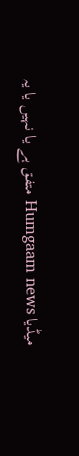میڈیا Humgaam news متفق ہے یا نہیں یا یہ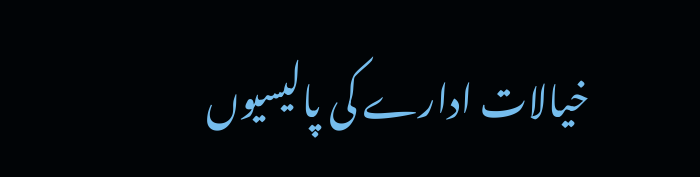خیالات ادارے کی پالیسیوں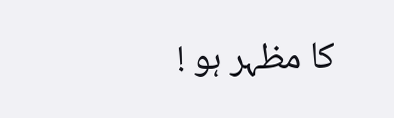کا مظہر ہو !